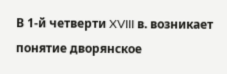В 1-й четверти XVIII в. возникает понятие дворянское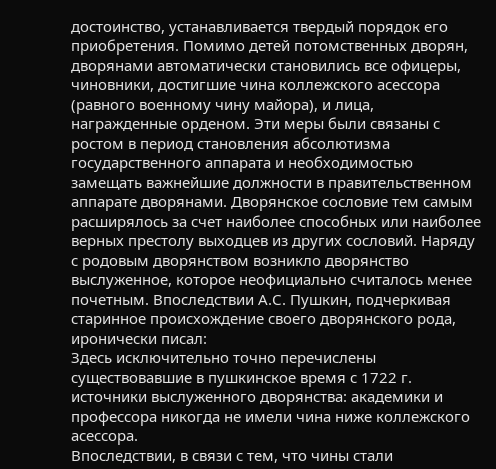достоинство, устанавливается твердый порядок его приобретения. Помимо детей потомственных дворян, дворянами автоматически становились все офицеры, чиновники, достигшие чина коллежского асессора (равного военному чину майора), и лица, награжденные орденом. Эти меры были связаны с ростом в период становления абсолютизма государственного аппарата и необходимостью замещать важнейшие должности в правительственном аппарате дворянами. Дворянское сословие тем самым расширялось за счет наиболее способных или наиболее верных престолу выходцев из других сословий. Наряду с родовым дворянством возникло дворянство выслуженное, которое неофициально считалось менее почетным. Впоследствии А.С. Пушкин, подчеркивая старинное происхождение своего дворянского рода, иронически писал:
Здесь исключительно точно перечислены существовавшие в пушкинское время с 1722 г. источники выслуженного дворянства: академики и профессора никогда не имели чина ниже коллежского асессора.
Впоследствии, в связи с тем, что чины стали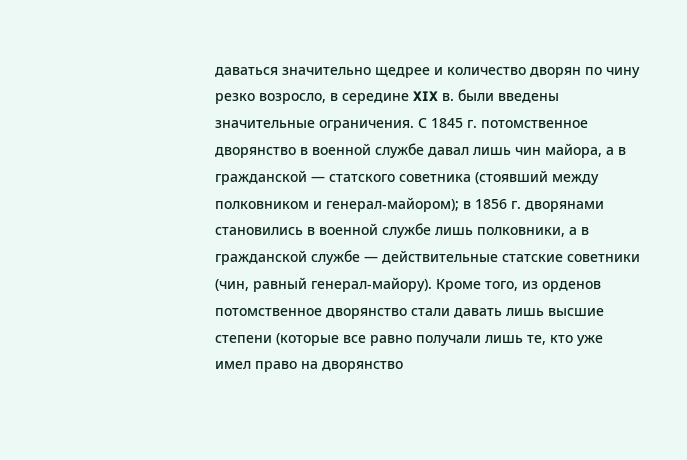даваться значительно щедрее и количество дворян по чину резко возросло, в середине XIX в. были введены значительные ограничения. С 1845 г. потомственное дворянство в военной службе давал лишь чин майора, а в гражданской — статского советника (стоявший между полковником и генерал-майором); в 1856 г. дворянами становились в военной службе лишь полковники, а в гражданской службе — действительные статские советники (чин, равный генерал-майору). Кроме того, из орденов потомственное дворянство стали давать лишь высшие степени (которые все равно получали лишь те, кто уже имел право на дворянство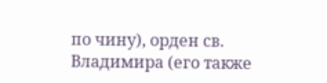по чину), орден св. Владимира (его также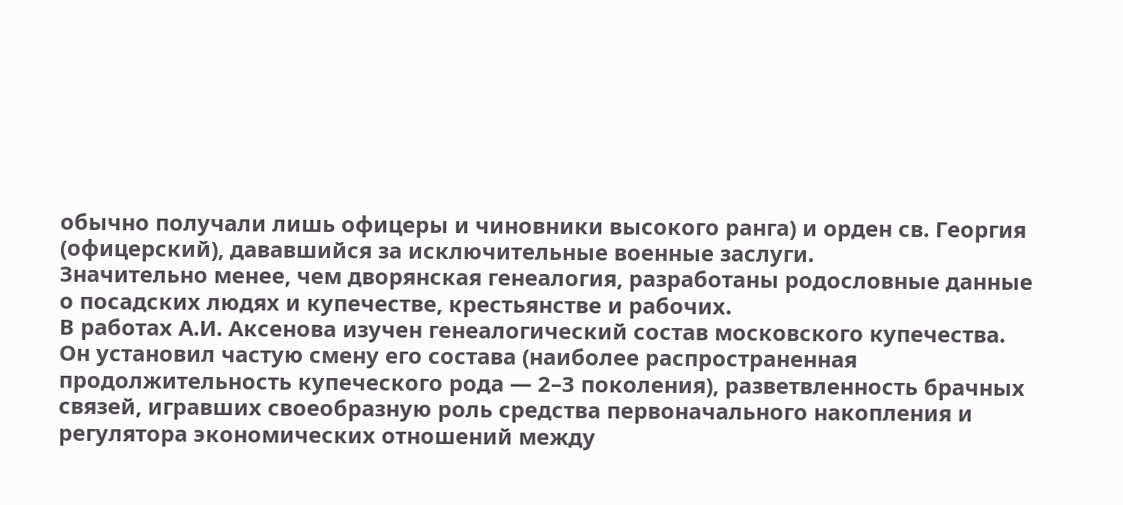обычно получали лишь офицеры и чиновники высокого ранга) и орден св. Георгия (офицерский), дававшийся за исключительные военные заслуги.
Значительно менее, чем дворянская генеалогия, разработаны родословные данные о посадских людях и купечестве, крестьянстве и рабочих.
В работах А.И. Аксенова изучен генеалогический состав московского купечества. Он установил частую смену его состава (наиболее распространенная продолжительность купеческого рода — 2–3 поколения), разветвленность брачных связей, игравших своеобразную роль средства первоначального накопления и регулятора экономических отношений между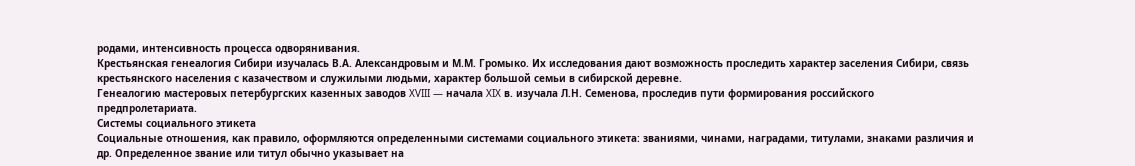родами, интенсивность процесса одворянивания.
Крестьянская генеалогия Сибири изучалась В.А. Александровым и М.М. Громыко. Их исследования дают возможность проследить характер заселения Сибири, связь крестьянского населения с казачеством и служилыми людьми, характер большой семьи в сибирской деревне.
Генеалогию мастеровых петербургских казенных заводов XVIII — начала XIX в. изучала Л.Н. Семенова, проследив пути формирования российского предпролетариата.
Системы социального этикета
Социальные отношения, как правило, оформляются определенными системами социального этикета: званиями, чинами, наградами, титулами, знаками различия и др. Определенное звание или титул обычно указывает на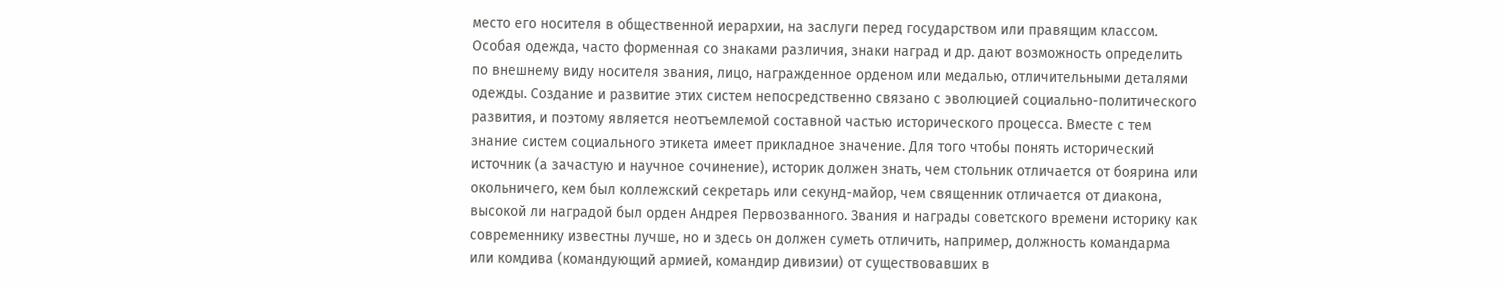место его носителя в общественной иерархии, на заслуги перед государством или правящим классом. Особая одежда, часто форменная со знаками различия, знаки наград и др. дают возможность определить по внешнему виду носителя звания, лицо, награжденное орденом или медалью, отличительными деталями одежды. Создание и развитие этих систем непосредственно связано с эволюцией социально-политического развития, и поэтому является неотъемлемой составной частью исторического процесса. Вместе с тем знание систем социального этикета имеет прикладное значение. Для того чтобы понять исторический источник (а зачастую и научное сочинение), историк должен знать, чем стольник отличается от боярина или окольничего, кем был коллежский секретарь или секунд-майор, чем священник отличается от диакона, высокой ли наградой был орден Андрея Первозванного. Звания и награды советского времени историку как современнику известны лучше, но и здесь он должен суметь отличить, например, должность командарма или комдива (командующий армией, командир дивизии) от существовавших в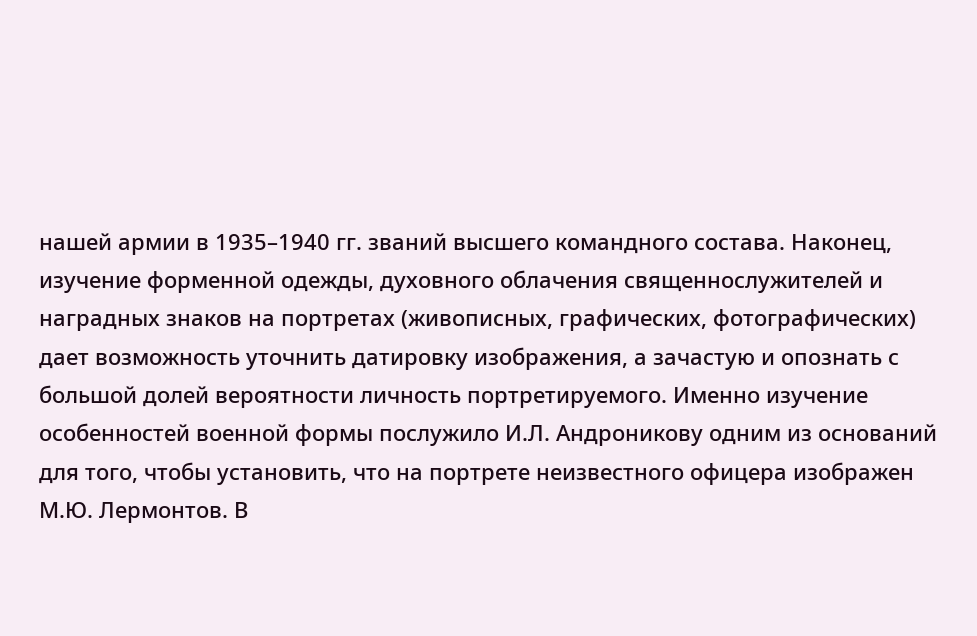нашей армии в 1935–1940 гг. званий высшего командного состава. Наконец, изучение форменной одежды, духовного облачения священнослужителей и наградных знаков на портретах (живописных, графических, фотографических) дает возможность уточнить датировку изображения, а зачастую и опознать с большой долей вероятности личность портретируемого. Именно изучение особенностей военной формы послужило И.Л. Андроникову одним из оснований для того, чтобы установить, что на портрете неизвестного офицера изображен М.Ю. Лермонтов. В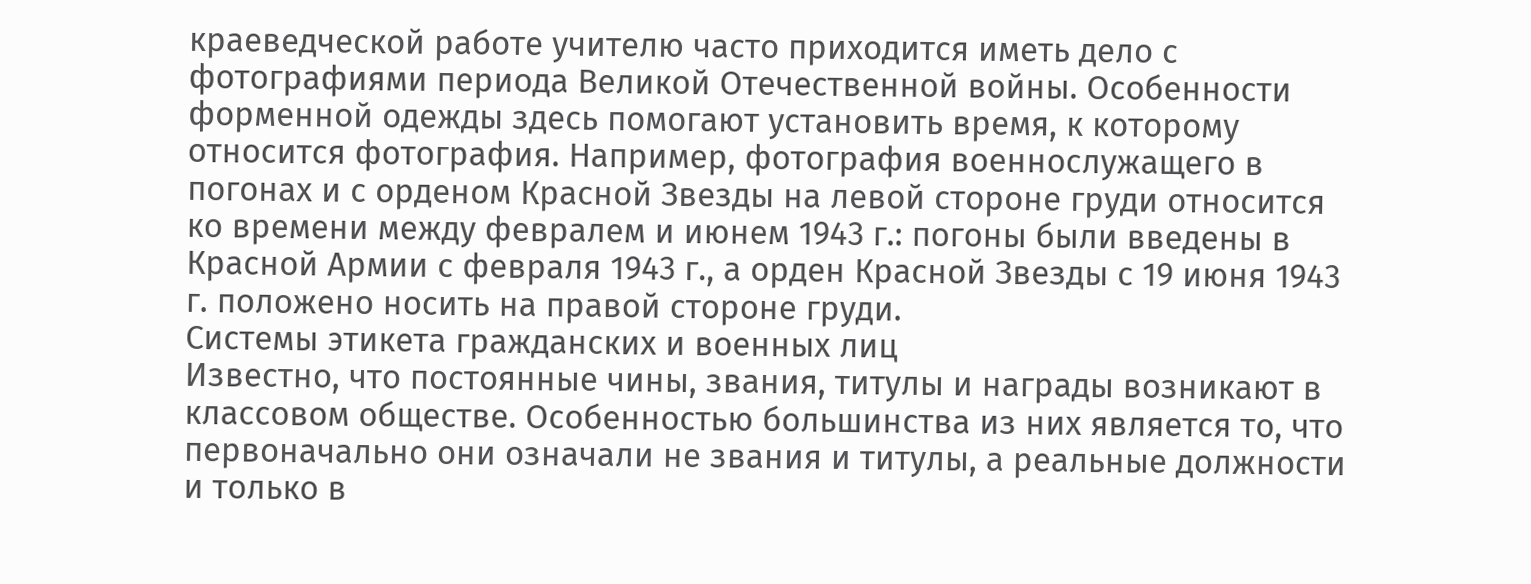краеведческой работе учителю часто приходится иметь дело с фотографиями периода Великой Отечественной войны. Особенности форменной одежды здесь помогают установить время, к которому относится фотография. Например, фотография военнослужащего в погонах и с орденом Красной Звезды на левой стороне груди относится ко времени между февралем и июнем 1943 г.: погоны были введены в Красной Армии с февраля 1943 г., а орден Красной Звезды с 19 июня 1943 г. положено носить на правой стороне груди.
Системы этикета гражданских и военных лиц
Известно, что постоянные чины, звания, титулы и награды возникают в классовом обществе. Особенностью большинства из них является то, что первоначально они означали не звания и титулы, а реальные должности и только в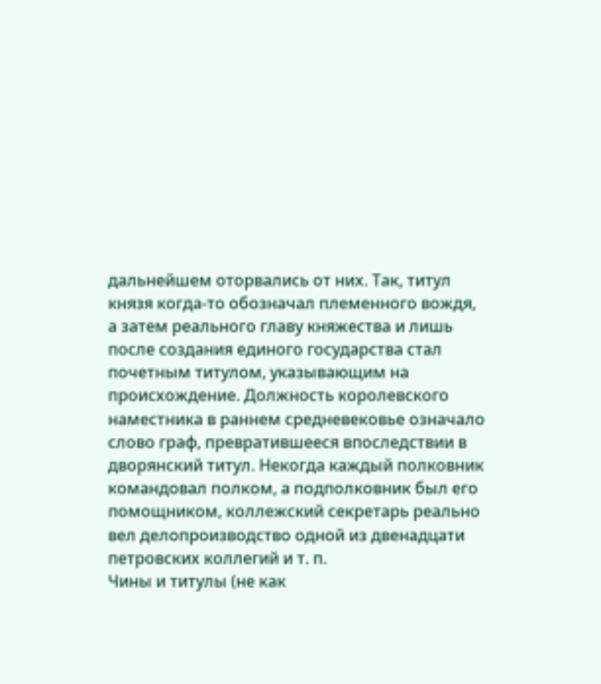дальнейшем оторвались от них. Так, титул князя когда-то обозначал племенного вождя, а затем реального главу княжества и лишь после создания единого государства стал почетным титулом, указывающим на происхождение. Должность королевского наместника в раннем средневековье означало слово граф, превратившееся впоследствии в дворянский титул. Некогда каждый полковник командовал полком, а подполковник был его помощником, коллежский секретарь реально вел делопроизводство одной из двенадцати петровских коллегий и т. п.
Чины и титулы (не как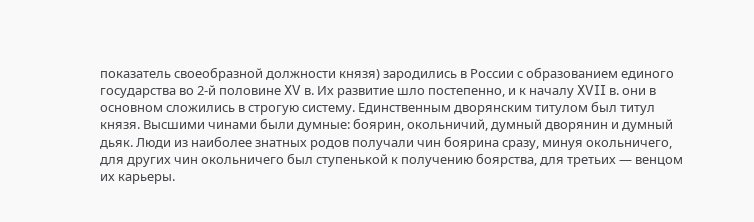показатель своеобразной должности князя) зародились в России с образованием единого государства во 2-й половине XV в. Их развитие шло постепенно, и к началу XVII в. они в основном сложились в строгую систему. Единственным дворянским титулом был титул князя. Высшими чинами были думные: боярин, окольничий, думный дворянин и думный дьяк. Люди из наиболее знатных родов получали чин боярина сразу, минуя окольничего, для других чин окольничего был ступенькой к получению боярства, для третьих — венцом их карьеры.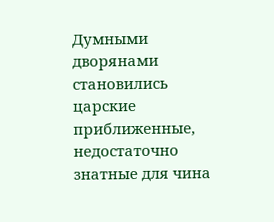Думными дворянами становились царские приближенные, недостаточно знатные для чина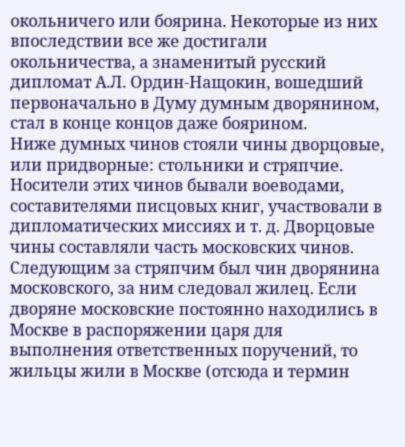окольничего или боярина. Некоторые из них впоследствии все же достигали окольничества, а знаменитый русский дипломат А.Л. Ордин-Нащокин, вошедший первоначально в Думу думным дворянином, стал в конце концов даже боярином.
Ниже думных чинов стояли чины дворцовые, или придворные: стольники и стряпчие. Носители этих чинов бывали воеводами, составителями писцовых книг, участвовали в дипломатических миссиях и т. д. Дворцовые чины составляли часть московских чинов. Следующим за стряпчим был чин дворянина московского, за ним следовал жилец. Если дворяне московские постоянно находились в Москве в распоряжении царя для выполнения ответственных поручений, то жильцы жили в Москве (отсюда и термин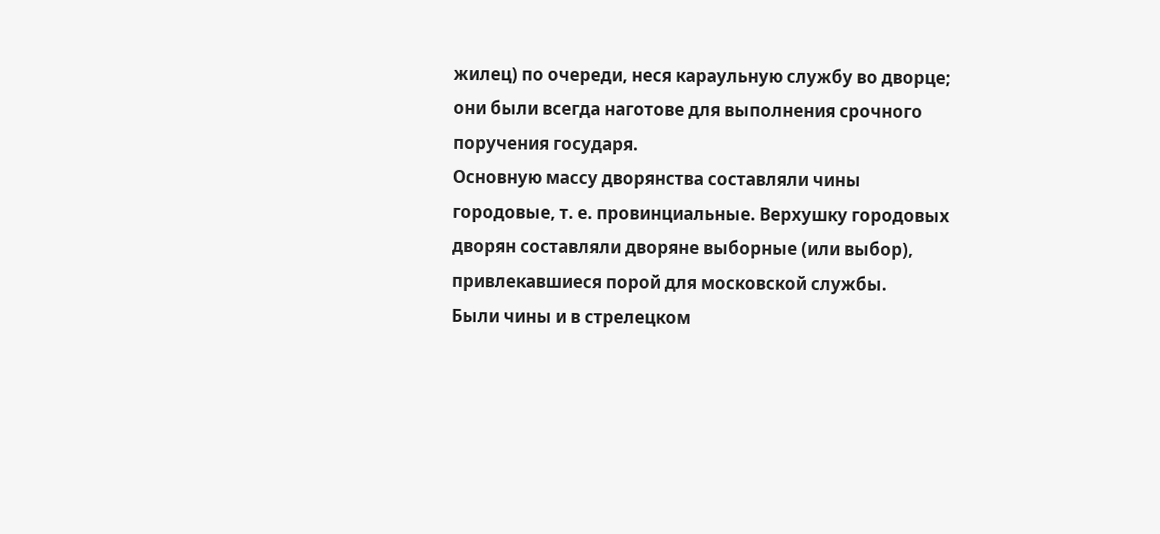жилец) по очереди, неся караульную службу во дворце; они были всегда наготове для выполнения срочного поручения государя.
Основную массу дворянства составляли чины городовые, т. е. провинциальные. Верхушку городовых дворян составляли дворяне выборные (или выбор), привлекавшиеся порой для московской службы.
Были чины и в стрелецком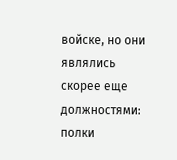войске, но они являлись скорее еще должностями: полки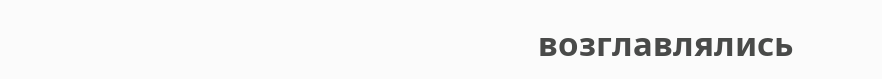возглавлялись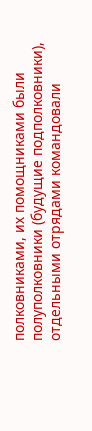полковниками, их помощниками были полуполковники (будущие подполковники), отдельными отрядами командовали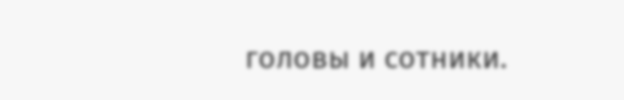головы и сотники.